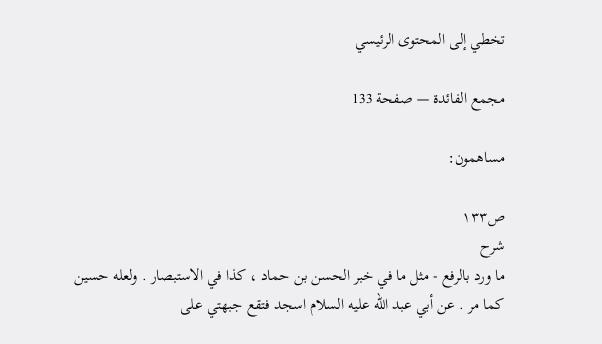تخطي إلى المحتوى الرئيسي

مجمع الفائدة — صفحة 133

مساهمون:

ص١٣٣
شرح
ما ورد بالرفع - مثل ما في خبر الحسن بن حماد ، كذا في الاستبصار . ولعله حسين كما مر . عن أبي عبد الله عليه السلام اسجد فتقع جبهتي على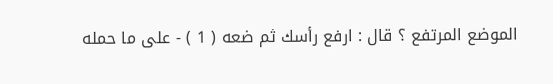الموضع المرتفع ؟ قال : ارفع رأسك ثم ضعه ( 1 ) - على ما حمله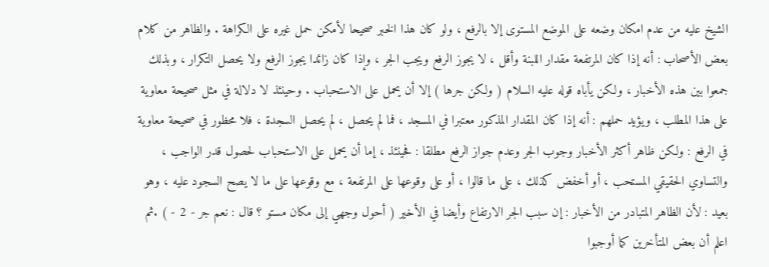الشيخ عليه من عدم امكان وضعه على الموضع المستوى إلا بالرفع ، ولو كان هذا الخبر صحيحا لأمكن حمل غيره على الكراهة . والظاهر من كلام بعض الأصحاب : أنه إذا كان المرتفعة مقدار اللبنة وأقل ، لا يجوز الرفع ويجب الجر ، وإذا كان زائدا يجوز الرفع ولا يحصل التكرار ، وبذلك جمعوا بين هذه الأخبار ، ولكن يأباه قوله عليه السلام ( ولكن جرها ) إلا أن يحمل على الاستحباب . وحينئذ لا دلالة في مثل صحيحة معاوية على هذا المطلب ، ويؤيد حملهم : أنه إذا كان المقدار المذكور معتبرا في المسجد ، فما لم يحصل ، لم يحصل السجدة ، فلا محظور في صحيحة معاوية في الرفع : ولكن ظاهر أكثر الأخبار وجوب الجر وعدم جواز الرفع مطلقا : فحينئذ ، إما أن يحمل على الاستحباب لحصول قدر الواجب ، والتساوي الحقيقي المستحب ، أو أخفض كذلك ، على ما قالوا ، أو على وقوعها على المرتفعة ، مع وقوعها على ما لا يصح السجود عليه ، وهو بعيد : لأن الظاهر المتبادر من الأخبار : إن سبب الجر الارتفاع وأيضا في الأخير ( أحول وجهي إلى مكان مستو ؟ قال : نعم جر - 2 - ) .ثم اعلم أن بعض المتأخرين كما أوجبوا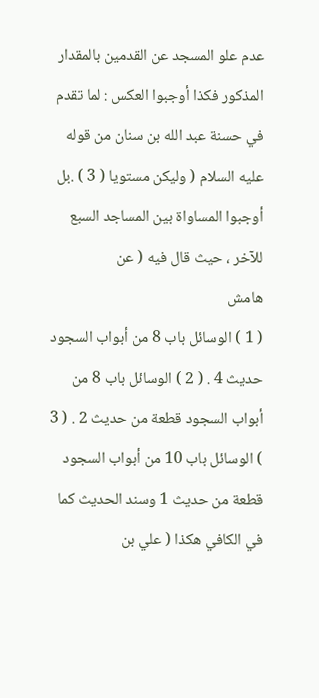عدم علو المسجد عن القدمين بالمقدار المذكور فكذا أوجبوا العكس : لما تقدم في حسنة عبد الله بن سنان من قوله عليه السلام ( وليكن مستويا ( 3 ) .بل أوجبوا المساواة بين المساجد السبع للآخر ، حيث قال فيه ( عن
هامش
( 1 ) الوسائل باب 8 من أبواب السجود حديث 4 . ( 2 ) الوسائل باب 8 من أبواب السجود قطعة من حديث 2 . ( 3 ) الوسائل باب 10 من أبواب السجود قطعة من حديث 1 وسند الحديث كما في الكافي هكذا ( علي بن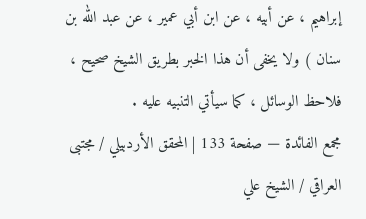إبراهيم ، عن أبيه ، عن ابن أبي عمير ، عن عبد الله بن سنان ) ولا يخفى أن هذا الخبر بطريق الشيخ صحيح ، فلاحظ الوسائل ، كما سيأتي التنبيه عليه .
مجمع الفائدة — صفحة 133 | المحقق الأردبيلي / مجتبى العراقي / الشيخ علي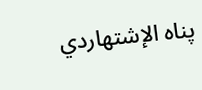پناه الإشتهاردي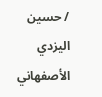/ حسين اليزدي الأصفهاني